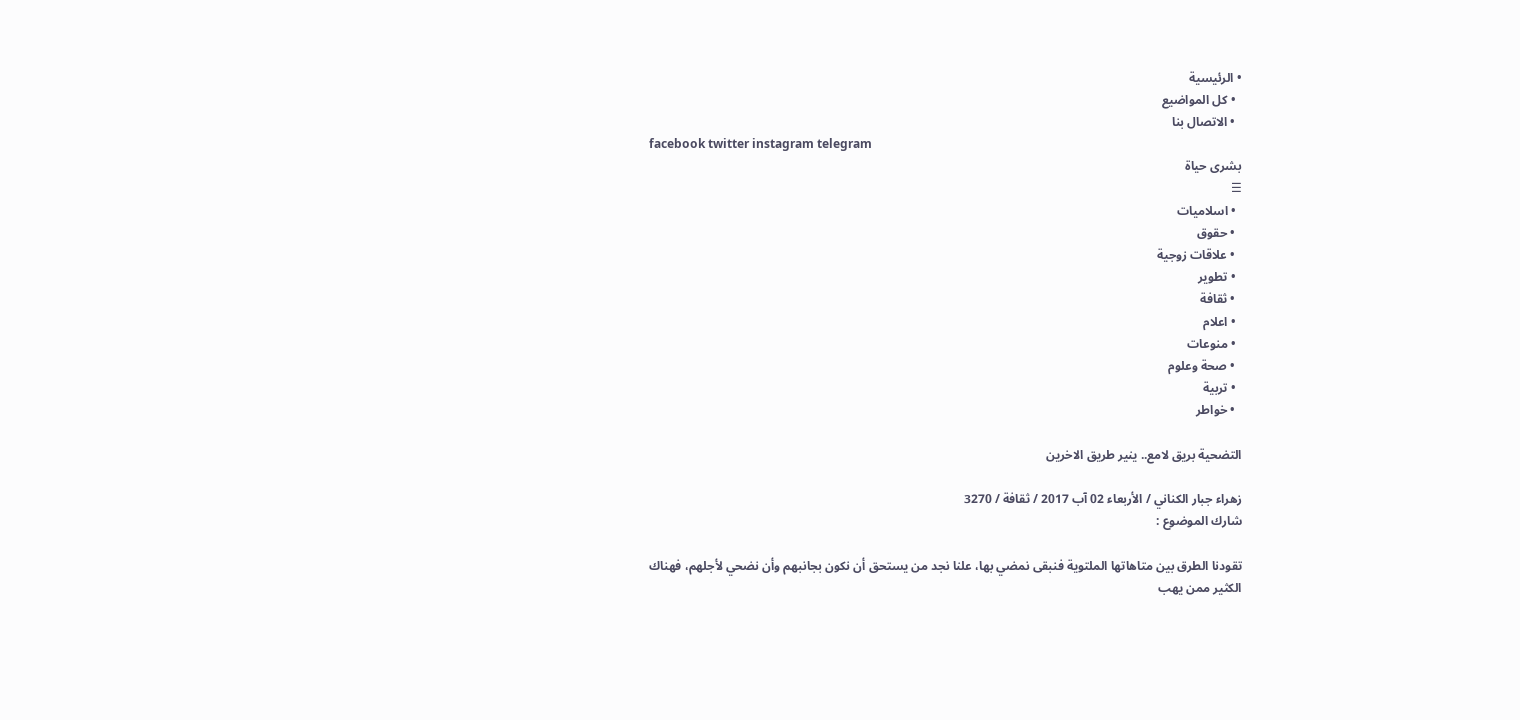• الرئيسية
  • كل المواضيع
  • الاتصال بنا
facebook twitter instagram telegram
بشرى حياة
☰
  • اسلاميات
  • حقوق
  • علاقات زوجية
  • تطوير
  • ثقافة
  • اعلام
  • منوعات
  • صحة وعلوم
  • تربية
  • خواطر

التضحية بريق لامع.. ينير طريق الاخرين

زهراء جبار الكناني / الأربعاء 02 آب 2017 / ثقافة / 3270
شارك الموضوع :

تقودنا الطرق بين متاهاتها الملتوية فنبقى نمضي بها، علنا نجد من يستحق أن نكون بجانبهم وأن نضحي لأجلهم، فهناك الكثير ممن يهب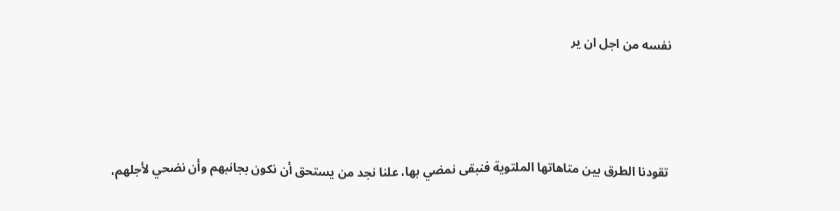نفسه من اجل ان ير



 تقودنا الطرق بين متاهاتها الملتوية فنبقى نمضي بها، علنا نجد من يستحق أن نكون بجانبهم وأن نضحي لأجلهم،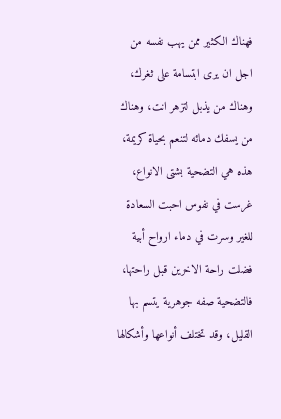فهناك الكثير ممن يهب نفسه من اجل ان يرى ابتسامة على ثغرك، وهناك من يذبل لتزهر انت، وهناك من يسفك دمائه لتنعم بحياة كريمة، هذه هي التضحية بشتى الانواع، غرست في نفوس احبت السعادة للغير وسرت في دماء ارواح أبية فضلت راحة الاخرين قبل راحتها، فالتضحية صفه جوهرية يتسم بها القليل، وقد تختلف أنواعها وأشكالها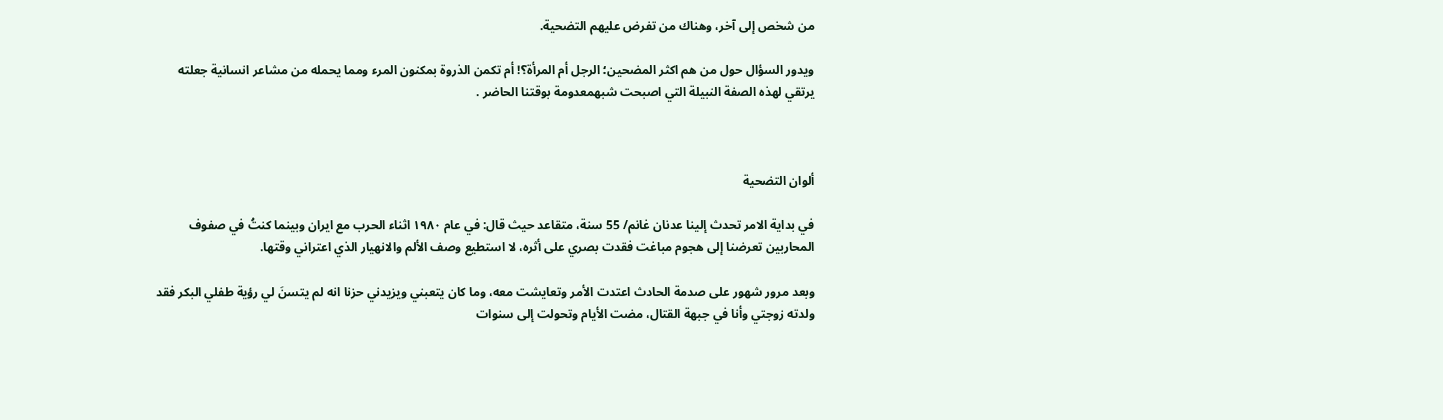من شخص إلى آخر، وهناك من تفرض عليهم التضحية.

ويدور السؤال حول من هم اكثر المضحين؛ الرجل أم المرأة؟! أم تكمن الذروة بمكنون المرء ومما يحمله من مشاعر انسانية جعلته يرتقي لهذه الصفة النبيلة التي اصبحت شبهمعدومة بوقتنا الحاضر .



ألوان التضحية

في بداية الامر تحدث إلينا عدنان غانم/ 55 سنة، متقاعد حيث قال: في عام ١٩٨٠ اثناء الحرب مع ايران وبينما كنتُ في صفوف المحاربين تعرضنا إلى هجوم مباغت فقدت بصري على أثره، لا استطيع وصف الألم والانهيار الذي اعتراني وقتها.

وبعد مرور شهور على صدمة الحادث اعتدت الأمر وتعايشت معه، وما كان يتعبني ويزيدني حزنا انه لم يتسنَ لي رؤية طفلي البكر فقد ولدته زوجتي وأنا في جبهة القتال، مضت الأيام وتحولت إلى سنوات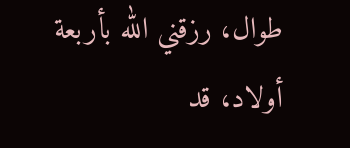طوال، رزقني الله بأربعة أولاد، قد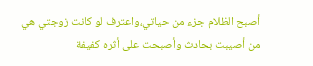أصبح الظلام جزء من حياتي،واعترف لو كانت زوجتي هي من أصيبت بحادث وأصبحت على أثره كفيفة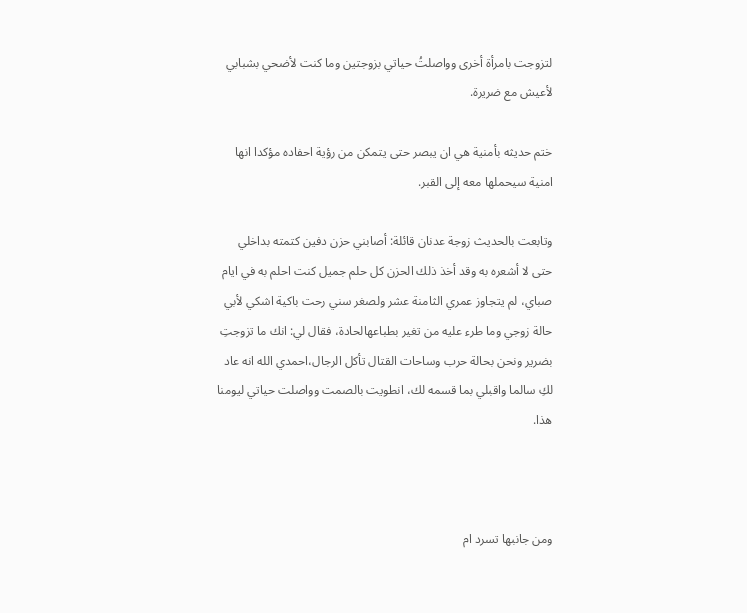لتزوجت بامرأة أخرى وواصلتُ حياتي بزوجتين وما كنت لأضحي بشبابي لأعيش مع ضريرة.

ختم حديثه بأمنية هي ان يبصر حتى يتمكن من رؤية احفاده مؤكدا انها امنية سيحملها معه إلى القبر.

وتابعت بالحديث زوجة عدنان قائلة: أصابني حزن دفين كتمته بداخلي حتى لا أشعره به وقد أخذ ذلك الحزن كل حلم جميل كنت احلم به في ايام صباي، لم يتجاوز عمري الثامنة عشر ولصغر سني رحت باكية اشكي لأبي حالة زوجي وما طرء عليه من تغير بطباعهالحادة، فقال لي: انك ما تزوجتِ بضرير ونحن بحالة حرب وساحات القتال تأكل الرجال،احمدي الله انه عاد لكِ سالما واقبلي بما قسمه لك، انطويت بالصمت وواصلت حياتي ليومنا هذا.



ومن جانبها تسرد ام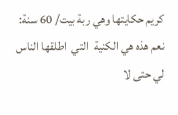كريم حكايتها وهي ربة بيت/ 60 سنة: نعم هذه هي الكنية  التي  اطلقها الناس لي حتى لا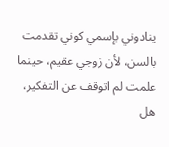ينادوني بإسمي كوني تقدمت بالسن، لأن زوجي عقيم، حينما علمت لم اتوقف عن التفكير، هل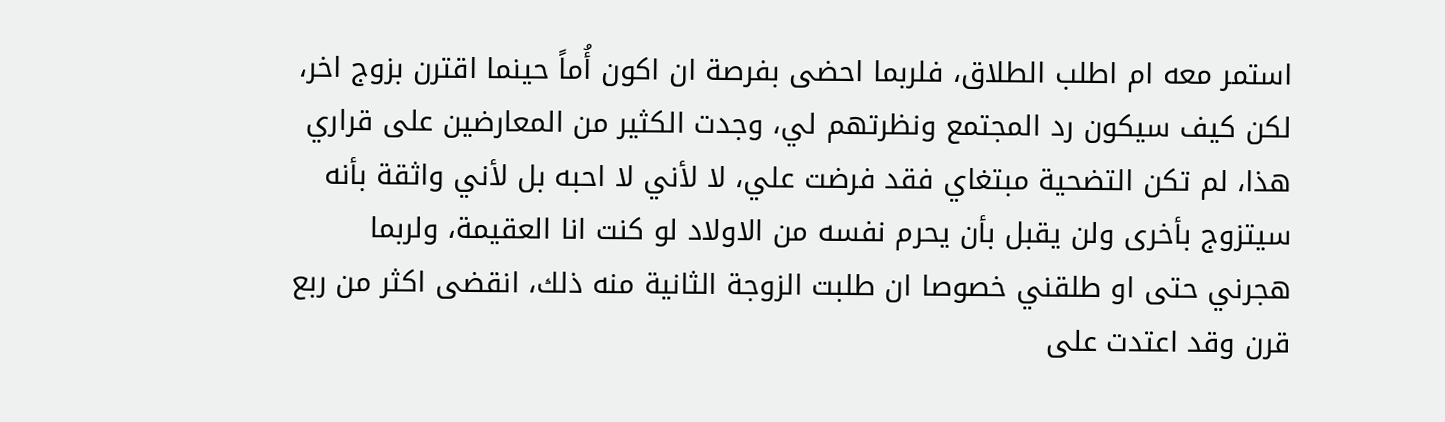استمر معه ام اطلب الطلاق، فلربما احضى بفرصة ان اكون أُماً حينما اقترن بزوج اخر، لكن كيف سيكون رد المجتمع ونظرتهم لي، وجدت الكثير من المعارضين على قراري هذا، لم تكن التضحية مبتغاي فقد فرضت علي، لا لأني لا احبه بل لأني واثقة بأنه سيتزوج بأخرى ولن يقبل بأن يحرم نفسه من الاولاد لو كنت انا العقيمة، ولربما هجرني حتى او طلقني خصوصا ان طلبت الزوجة الثانية منه ذلك، انقضى اكثر من ربع قرن وقد اعتدت على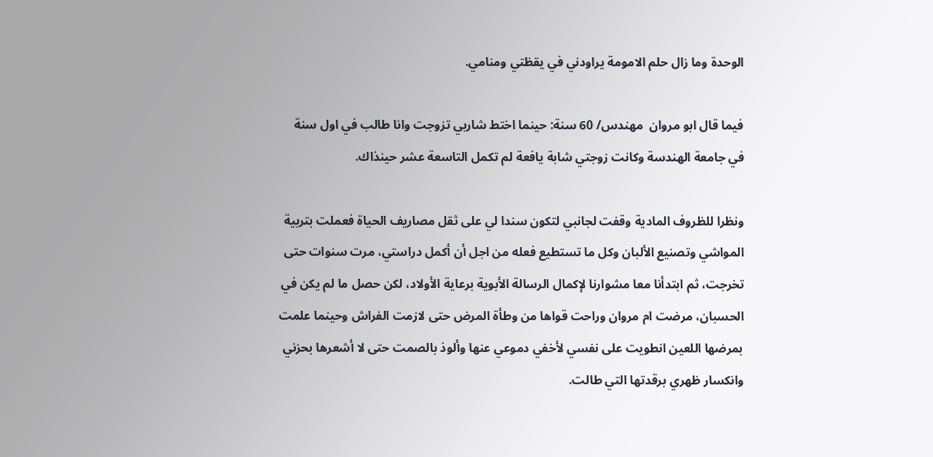الوحدة وما زال حلم الامومة يراودني في يقظتي ومنامي.

فيما قال ابو مروان  مهندس/ 60 سنة: حينما اختط شاربي تزوجت وانا طالب في اول سنة في جامعة الهندسة وكانت زوجتي شابة يافعة لم تكمل التاسعة عشر حينذاك.

ونظرا للظروف المادية وقفت لجانبي لتكون سندا لي على ثقل مصاريف الحياة فعملت بتربية المواشي وتصنيع الألبان وكل ما تستطيع فعله من اجل أن أكمل دراستي، مرت سنوات حتى تخرجت، ثم ابتدأنا معا مشوارنا لإكمال الرسالة الأبوية برعاية الأولاد، لكن حصل ما لم يكن في الحسبان، مرضت ام مروان وراحت قواها من وطأة المرض حتى لازمت الفراش وحينما علمت بمرضها اللعين انطويت على نفسي لأخفي دموعي عنها وألوذ بالصمت حتى لا أشعرها بحزني وانكسار ظهري برقدتها التي طالت.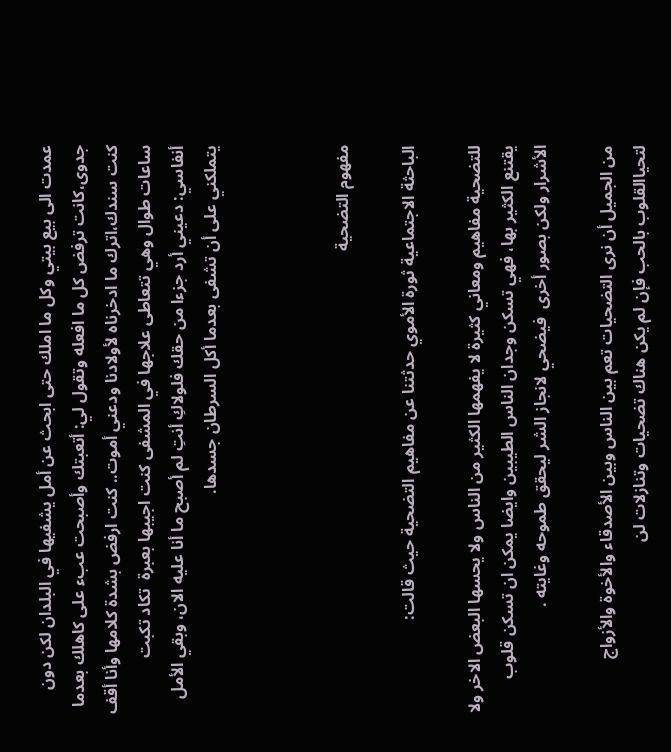عمدت الى بيع بيتي وكل ما املك حتى ابحث عن أمل يشفيها في البلدان لكن دون جدوى،كانت ترفض كل ما افعله وتقول لي: أتعبتك وأصبحت عبء على كاهلك بعدما كنت سندك،اترك ما ادخرناه لأولادنا ودعني أموت.. كنت ارفض بشدة كلامها وأنا أقف ساعات طوال وهي تتعاطى علاجها في المشفى كنت اجيبها بعبرة  تكاد تكبت أنفاسي: دعيني أرد جزءا من حقك فلولاكِ أنتِ لم أصبح ما أنا عليه الان، وبقي الأمل يتملكني على أن تشفى بعدما أكل السرطان جسدها.



مفهوم التضحية

الباحثة الاجتماعية ثورة الأموي حدثتنا عن مفاهيم التضحية حيث قالت:

للتضحية مفاهيم ومعاني كثيرة لا يفهمها الكثير من الناس ولا يحسها البعض الاخر ولا يقتنع الكثير بها، فهي تسكن وجدان الناس الطيبين وايضا يمكن ان تسكن قلوب الأشرار ولكن بصور أخرى  فيضحي لانجاز الشر ليحقق طموحه وغايته .

من الجميل أن نرى التضحيات تعم بين الناس وبين الأصدقاء والأخوة والأزواج لتحياالقلوب بالحب فإن لم يكن هناك تضحيات وتنازلات لن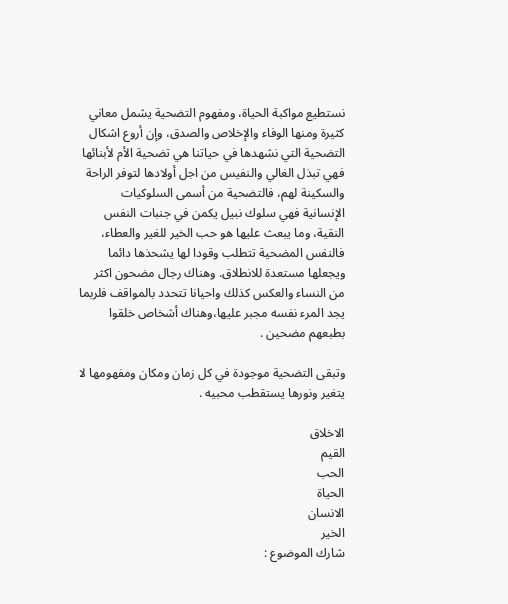نستطيع مواكبة الحياة، ومفهوم التضحية يشمل معاني كثيرة ومنها الوفاء والإخلاص والصدق، وإن أروع اشكال التضحية التي نشهدها في حياتنا هي تضحية الأم لأبنائها فهي تبذل الغالي والنفيس من اجل أولادها لتوفر الراحة والسكينة لهم، فالتضحية من أسمى السلوكيات الإنسانية فهي سلوك نبيل يكمن في جنبات النفس النقية، وما يبعث عليها هو حب الخير للغير والعطاء، فالنفس المضحية تتطلب وقودا لها يشحذها دائما ويجعلها مستعدة للانطلاق. وهناك رجال مضحون اكثر من النساء والعكس كذلك واحيانا تتحدد بالمواقف فلربما يجد المرء نفسه مجبر عليها،وهناك أشخاص خلقوا بطبعهم مضحين .

وتبقى التضحية موجودة في كل زمان ومكان ومفهومها لا يتغير ونورها يستقطب محبيه .

الاخلاق
القيم
الحب
الحياة
الانسان
الخير
شارك الموضوع :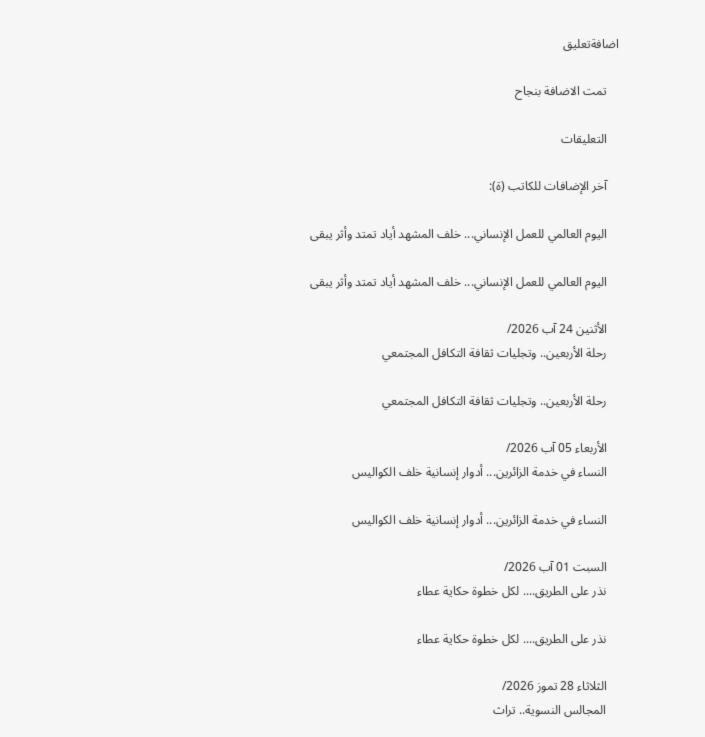اضافةتعليق

    تمت الاضافة بنجاح

    التعليقات

    آخر الإضافات للكاتب (ة):

    اليوم العالمي للعمل الإنساني... خلف المشهد أياد تمتد وأثر يبقى

    اليوم العالمي للعمل الإنساني... خلف المشهد أياد تمتد وأثر يبقى

    الأثنين 24 آب 2026/
    رحلة الأربعين.. وتجليات ثقافة التكافل المجتمعي

    رحلة الأربعين.. وتجليات ثقافة التكافل المجتمعي

    الأربعاء 05 آب 2026/
    النساء في خدمة الزائرين... أدوار إنسانية خلف الكواليس

    النساء في خدمة الزائرين... أدوار إنسانية خلف الكواليس

    السبت 01 آب 2026/
    نذر على الطريق.... لكل خطوة حكاية عطاء

    نذر على الطريق.... لكل خطوة حكاية عطاء

    الثلاثاء 28 تموز 2026/
    المجالس النسوية.. تراث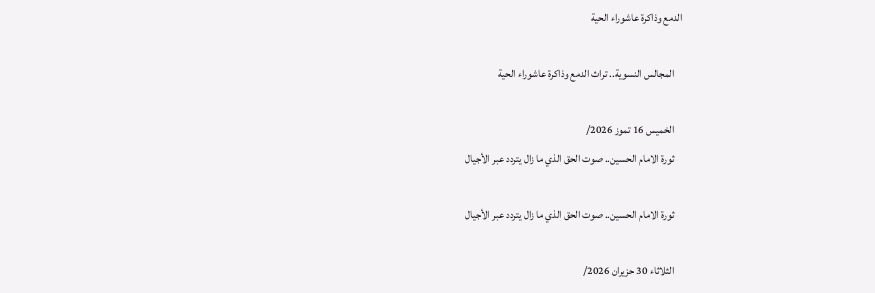الدمع وذاكرة عاشوراء الحية

    المجالس النسوية.. تراث الدمع وذاكرة عاشوراء الحية

    الخميس 16 تموز 2026/
    ثورة الامام الحسين.. صوت الحق الذي ما زال يتردد عبر الأجيال

    ثورة الامام الحسين.. صوت الحق الذي ما زال يتردد عبر الأجيال

    الثلاثاء 30 حزيران 2026/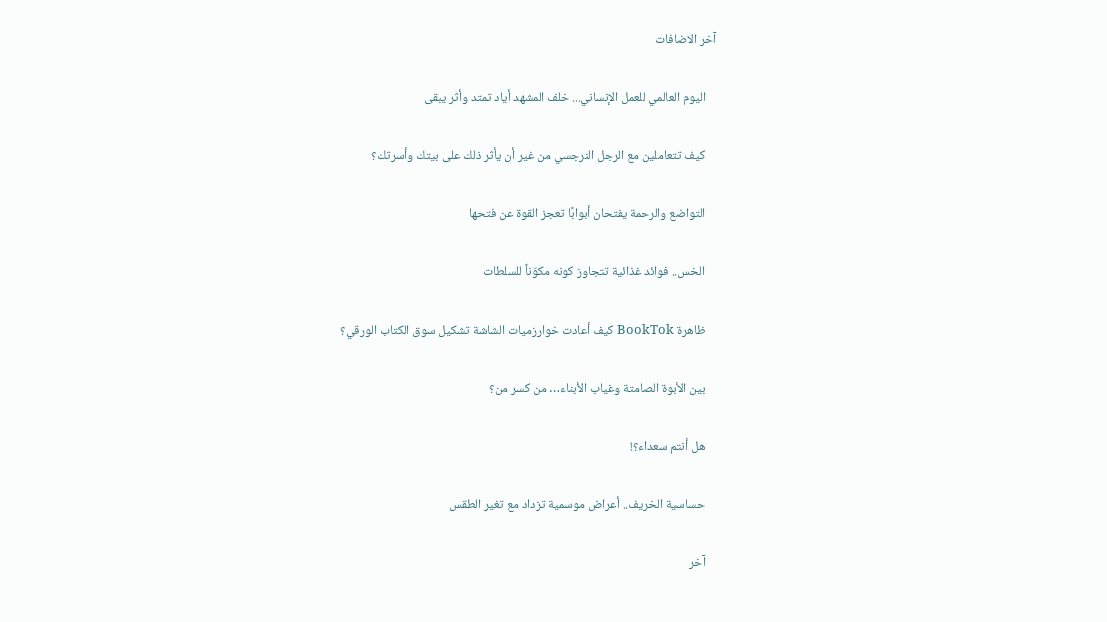آخر الاضافات

    اليوم العالمي للعمل الإنساني... خلف المشهد أياد تمتد وأثر يبقى

    كيف تتعاملين مع الرجل النرجسي من غير أن يأثر ذلك على بيتك وأسرتك؟

    التواضع والرحمة يفتحان أبوابًا تعجز القوة عن فتحها

    الخس.. فوائد غذائية تتجاوز كونه مكوّناً للسلطات

    ظاهرة BookTok كيف أعادت خوارزميات الشاشة تشكيل سوق الكتاب الورقي؟

    بين الأبوة الصامتة وغياب الأبناء… من كسر من؟

    هل أنتم سعداء؟!

    حساسية الخريف.. أعراض موسمية تزداد مع تغير الطقس

    آخر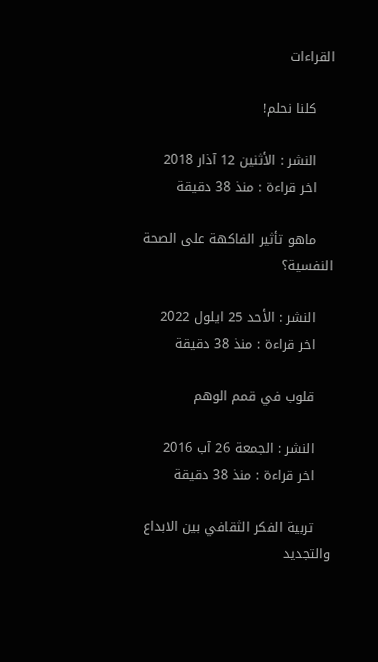القراءات

    كلنا نحلم!

    النشر : الأثنين 12 آذار 2018
    اخر قراءة : منذ 38 دقيقة

    ماهو تأثير الفاكهة على الصحة النفسية؟

    النشر : الأحد 25 ايلول 2022
    اخر قراءة : منذ 38 دقيقة

    قلوب في قمم الوهم

    النشر : الجمعة 26 آب 2016
    اخر قراءة : منذ 38 دقيقة

    تربية الفكر الثقافي بين الابداع والتجديد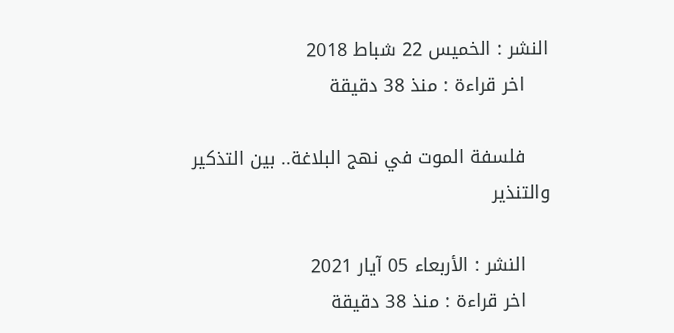النشر : الخميس 22 شباط 2018
    اخر قراءة : منذ 38 دقيقة

    فلسفة الموت في نهج البلاغة.. بين التذكير والتنذير

    النشر : الأربعاء 05 آيار 2021
    اخر قراءة : منذ 38 دقيقة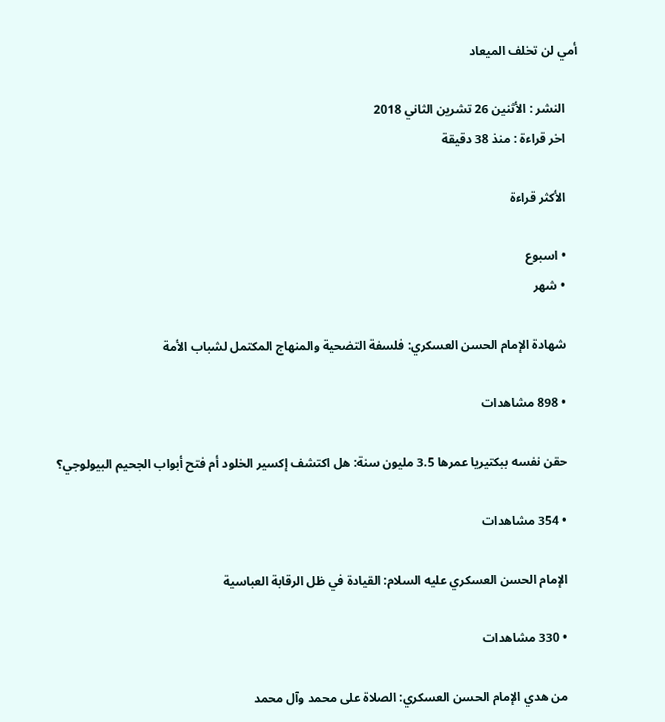أمي لن تخلف الميعاد

    النشر : الأثنين 26 تشرين الثاني 2018
    اخر قراءة : منذ 38 دقيقة

    الأكثر قراءة

    • اسبوع
    • شهر

    شهادة الإمام الحسن العسكري: فلسفة التضحية والمنهاج المكتمل لشباب الأمة

    • 898 مشاهدات

    حقن نفسه ببكتيريا عمرها 3.5 مليون سنة: هل اكتشف إكسير الخلود أم فتح أبواب الجحيم البيولوجي؟

    • 354 مشاهدات

    الإمام الحسن العسكري عليه السلام: القيادة في ظل الرقابة العباسية

    • 330 مشاهدات

    من هدي الإمام الحسن العسكري: الصلاة على محمد وآل محمد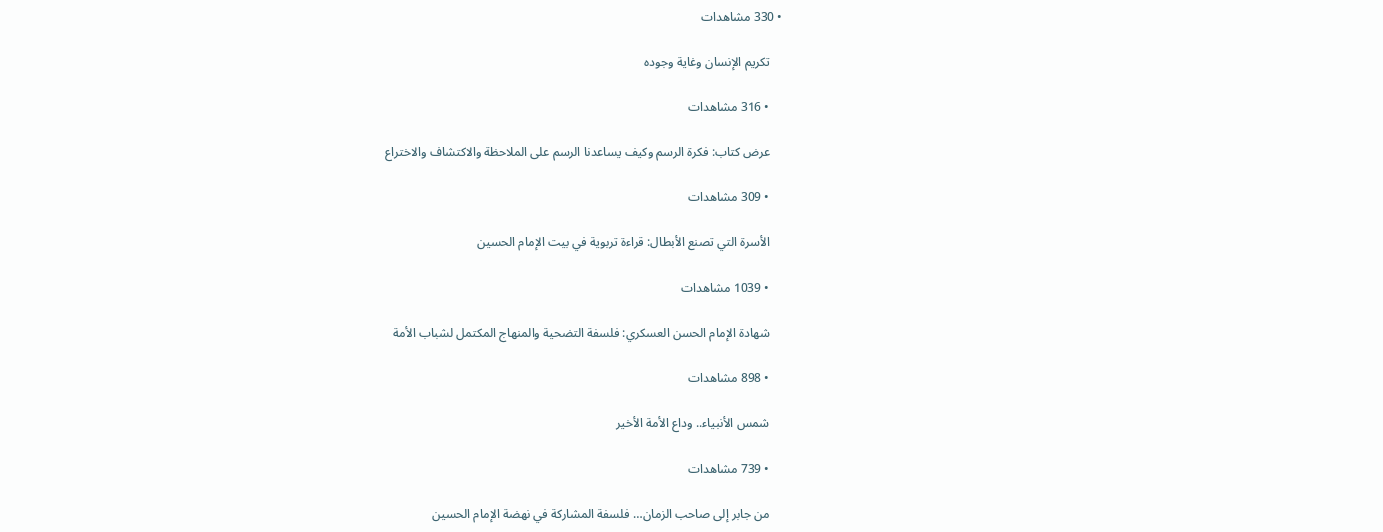• 330 مشاهدات

    تكريم الإنسان وغاية وجوده

    • 316 مشاهدات

    عرض كتاب: فكرة الرسم وكيف يساعدنا الرسم على الملاحظة والاكتشاف والاختراع

    • 309 مشاهدات

    الأسرة التي تصنع الأبطال: قراءة تربوية في بيت الإمام الحسين

    • 1039 مشاهدات

    شهادة الإمام الحسن العسكري: فلسفة التضحية والمنهاج المكتمل لشباب الأمة

    • 898 مشاهدات

    شمس الأنبياء.. وداع الأمة الأخير

    • 739 مشاهدات

    من جابر إلى صاحب الزمان… فلسفة المشاركة في نهضة الإمام الحسين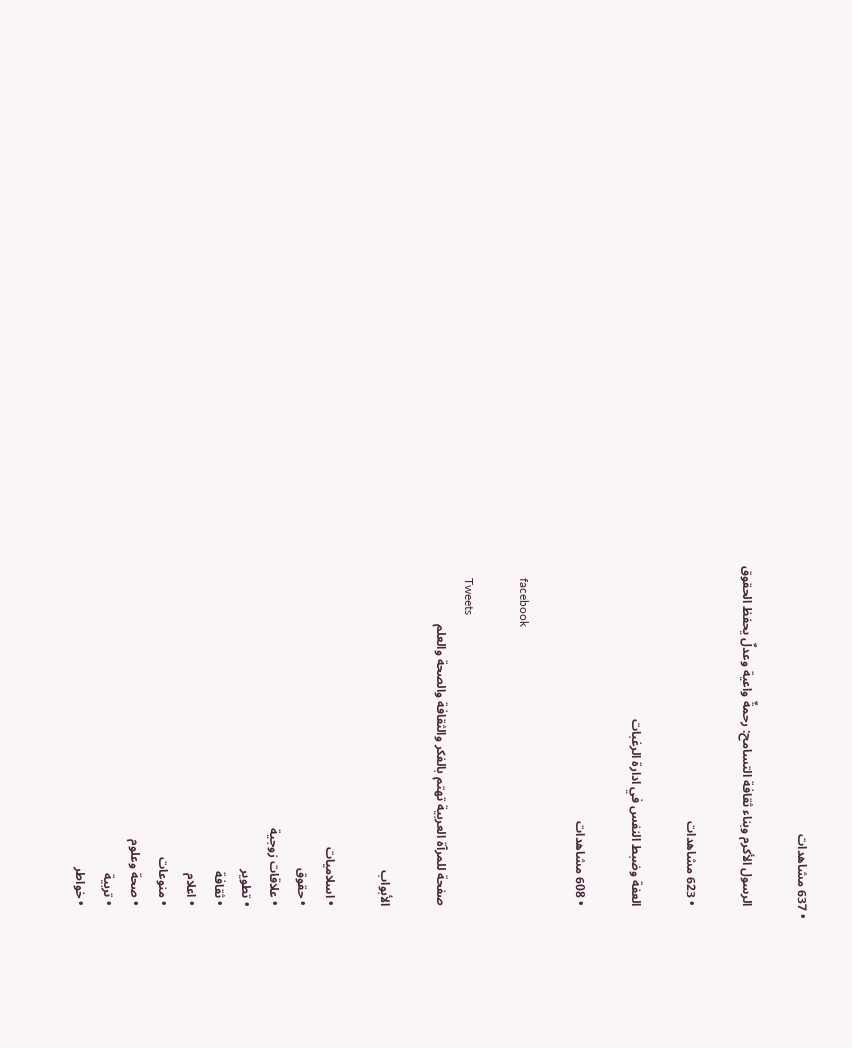• 637 مشاهدات

    الرسول الأكرم وبناء ثقافة التسامح: رحمةٌ واعية وعدلٌ يحفظ الحقوق

    • 623 مشاهدات

    العفة وضبط النفس في ادارة الرغبات

    • 608 مشاهدات

    facebook

    Tweets
    صفحة للمرآة العربية تهتم بالفكر والثقافة والصحة والعلم

    الأبواب

    • اسلاميات
    • حقوق
    • علاقات زوجية
    • تطوير
    • ثقافة
    • اعلام
    • منوعات
    • صحة وعلوم
    • تربية
    • خواطر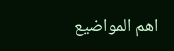اهم المواضيع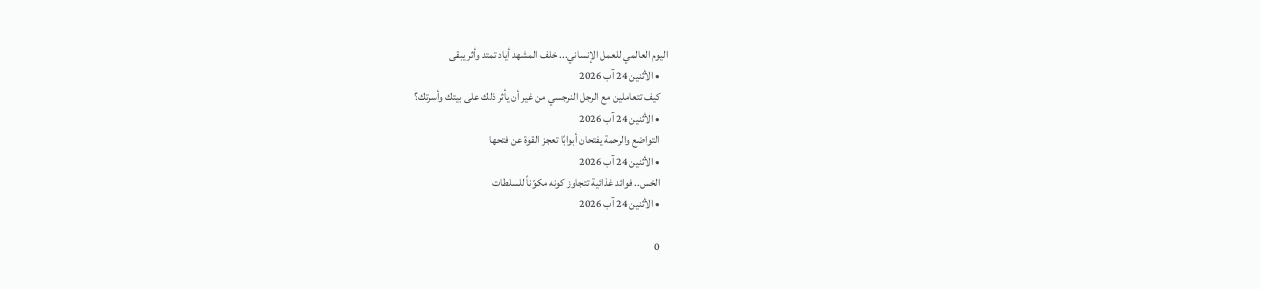اليوم العالمي للعمل الإنساني... خلف المشهد أياد تمتد وأثر يبقى
    • الأثنين 24 آب 2026
    كيف تتعاملين مع الرجل النرجسي من غير أن يأثر ذلك على بيتك وأسرتك؟
    • الأثنين 24 آب 2026
    التواضع والرحمة يفتحان أبوابًا تعجز القوة عن فتحها
    • الأثنين 24 آب 2026
    الخس.. فوائد غذائية تتجاوز كونه مكوّناً للسلطات
    • الأثنين 24 آب 2026

    0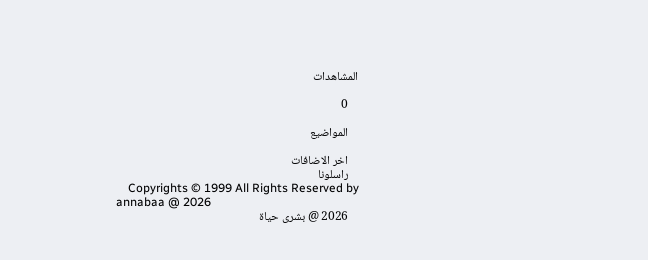المشاهدات

    0

    المواضيع

    اخر الاضافات
    راسلونا
    Copyrights © 1999 All Rights Reserved by annabaa @ 2026
    2026 @ بشرى حياة